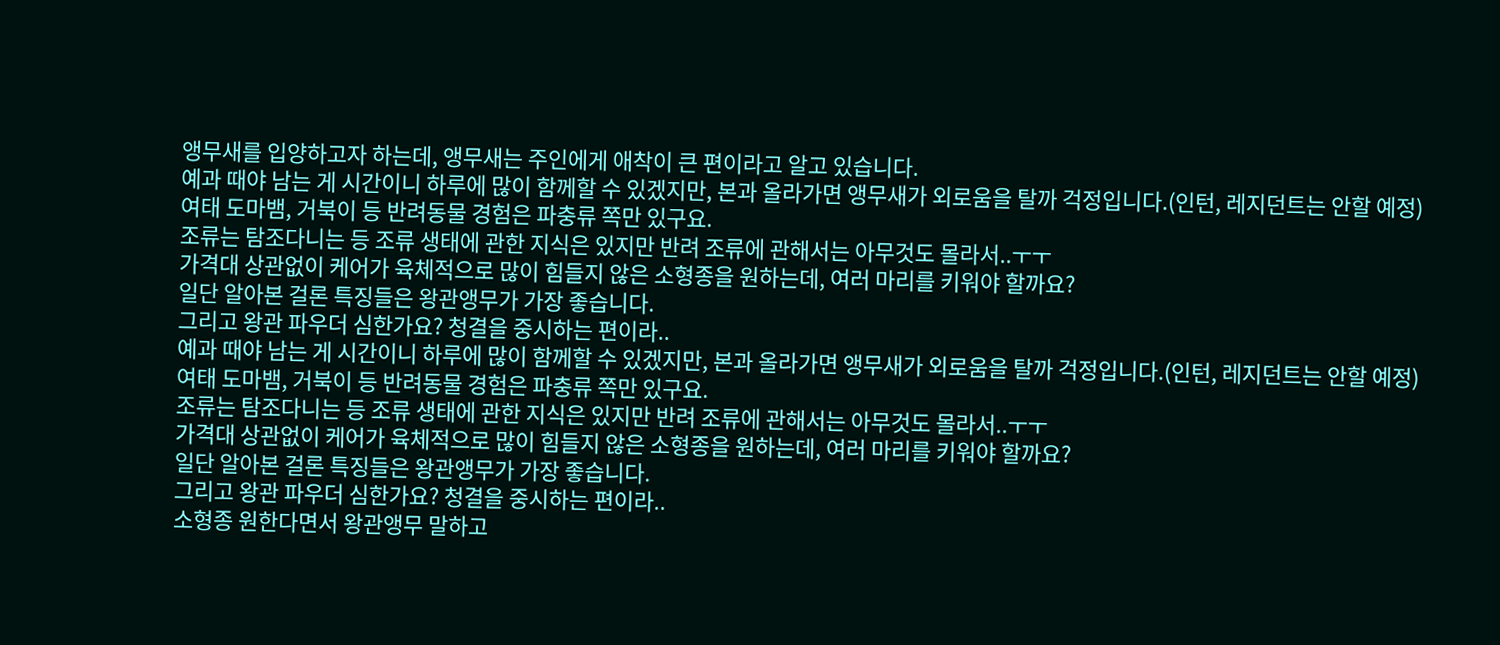앵무새를 입양하고자 하는데, 앵무새는 주인에게 애착이 큰 편이라고 알고 있습니다.
예과 때야 남는 게 시간이니 하루에 많이 함께할 수 있겠지만, 본과 올라가면 앵무새가 외로움을 탈까 걱정입니다.(인턴, 레지던트는 안할 예정)
여태 도마뱀, 거북이 등 반려동물 경험은 파충류 쪽만 있구요.
조류는 탐조다니는 등 조류 생태에 관한 지식은 있지만 반려 조류에 관해서는 아무것도 몰라서..ㅜㅜ
가격대 상관없이 케어가 육체적으로 많이 힘들지 않은 소형종을 원하는데, 여러 마리를 키워야 할까요?
일단 알아본 걸론 특징들은 왕관앵무가 가장 좋습니다.
그리고 왕관 파우더 심한가요? 청결을 중시하는 편이라..
예과 때야 남는 게 시간이니 하루에 많이 함께할 수 있겠지만, 본과 올라가면 앵무새가 외로움을 탈까 걱정입니다.(인턴, 레지던트는 안할 예정)
여태 도마뱀, 거북이 등 반려동물 경험은 파충류 쪽만 있구요.
조류는 탐조다니는 등 조류 생태에 관한 지식은 있지만 반려 조류에 관해서는 아무것도 몰라서..ㅜㅜ
가격대 상관없이 케어가 육체적으로 많이 힘들지 않은 소형종을 원하는데, 여러 마리를 키워야 할까요?
일단 알아본 걸론 특징들은 왕관앵무가 가장 좋습니다.
그리고 왕관 파우더 심한가요? 청결을 중시하는 편이라..
소형종 원한다면서 왕관앵무 말하고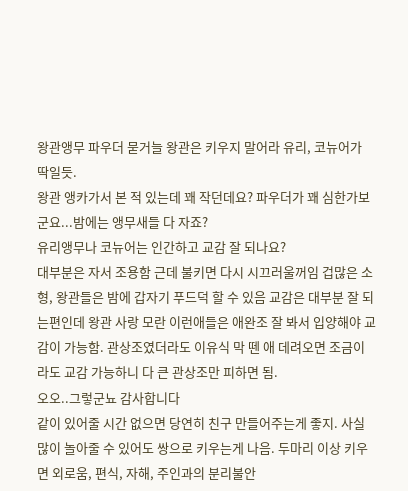왕관앵무 파우더 묻거늘 왕관은 키우지 말어라 유리, 코뉴어가 딱일듯.
왕관 앵카가서 본 적 있는데 꽤 작던데요? 파우더가 꽤 심한가보군요...밤에는 앵무새들 다 자죠?
유리앵무나 코뉴어는 인간하고 교감 잘 되나요?
대부분은 자서 조용함 근데 불키면 다시 시끄러울꺼임 겁많은 소형, 왕관들은 밤에 갑자기 푸드덕 할 수 있음 교감은 대부분 잘 되는편인데 왕관 사랑 모란 이런애들은 애완조 잘 봐서 입양해야 교감이 가능함. 관상조였더라도 이유식 막 뗀 애 데려오면 조금이라도 교감 가능하니 다 큰 관상조만 피하면 됨.
오오..그렇군뇨 감사합니다
같이 있어줄 시간 없으면 당연히 친구 만들어주는게 좋지. 사실 많이 놀아줄 수 있어도 쌍으로 키우는게 나음. 두마리 이상 키우면 외로움, 편식, 자해, 주인과의 분리불안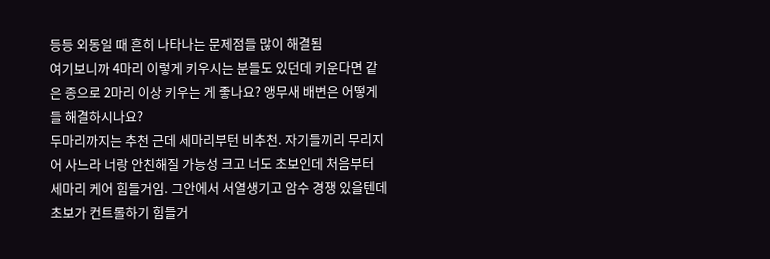등등 외동일 때 흔히 나타나는 문제점들 많이 해결됨
여기보니까 4마리 이렇게 키우시는 분들도 있던데 키운다면 같은 종으로 2마리 이상 키우는 게 좋나요? 앵무새 배변은 어떻게들 해결하시나요?
두마리까지는 추천 근데 세마리부턴 비추천. 자기들끼리 무리지어 사느라 너랑 안친해질 가능성 크고 너도 초보인데 처음부터 세마리 케어 힘들거임. 그안에서 서열생기고 암수 경쟁 있을텐데 초보가 컨트롤하기 힘들거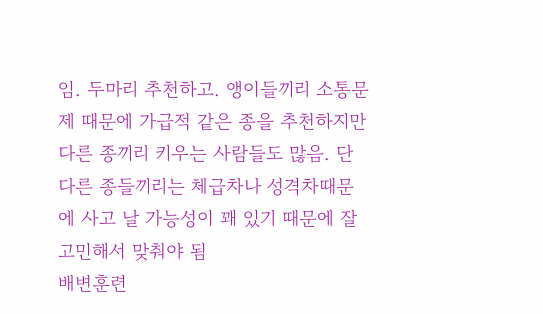임. 두마리 추천하고. 앵이들끼리 소통문제 때문에 가급적 같은 종을 추천하지만 다른 종끼리 키우는 사람들도 많음. 단 다른 종들끼리는 체급차나 성격차때문에 사고 날 가능성이 꽤 있기 때문에 잘 고민해서 맞춰야 됨
배변훈련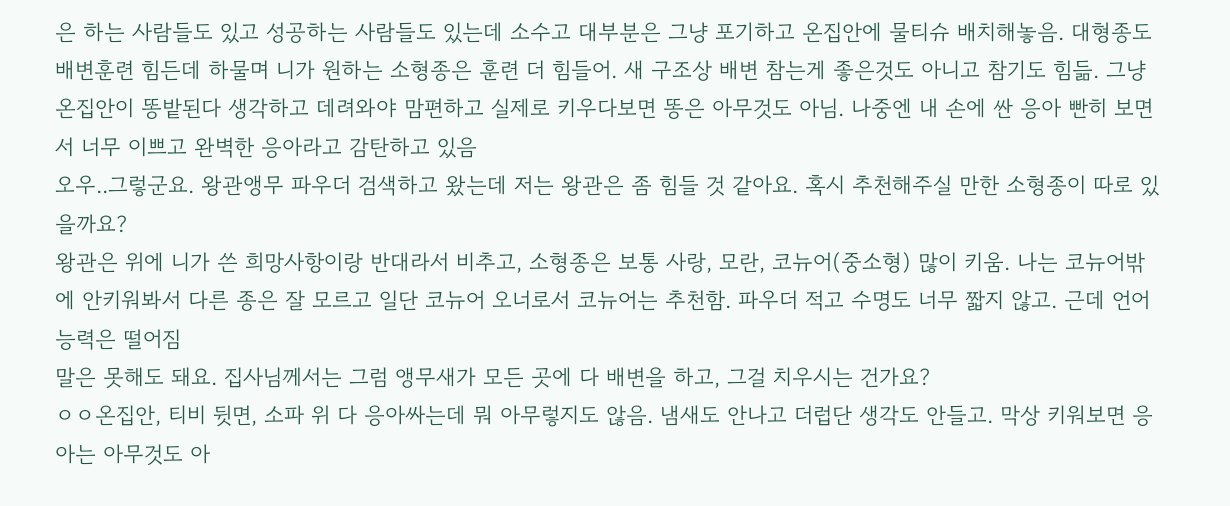은 하는 사람들도 있고 성공하는 사람들도 있는데 소수고 대부분은 그냥 포기하고 온집안에 물티슈 배치해놓음. 대형종도 배변훈련 힘든데 하물며 니가 원하는 소형종은 훈련 더 힘들어. 새 구조상 배변 참는게 좋은것도 아니고 참기도 힘듦. 그냥 온집안이 똥밭된다 생각하고 데려와야 맘편하고 실제로 키우다보면 똥은 아무것도 아님. 나중엔 내 손에 싼 응아 빤히 보면서 너무 이쁘고 완벽한 응아라고 감탄하고 있음
오우..그렇군요. 왕관앵무 파우더 검색하고 왔는데 저는 왕관은 좀 힘들 것 같아요. 혹시 추천해주실 만한 소형종이 따로 있을까요?
왕관은 위에 니가 쓴 희망사항이랑 반대라서 비추고, 소형종은 보통 사랑, 모란, 코뉴어(중소형) 많이 키움. 나는 코뉴어밖에 안키워봐서 다른 종은 잘 모르고 일단 코뉴어 오너로서 코뉴어는 추천함. 파우더 적고 수명도 너무 짧지 않고. 근데 언어능력은 떨어짐
말은 못해도 돼요. 집사님께서는 그럼 앵무새가 모든 곳에 다 배변을 하고, 그걸 치우시는 건가요?
ㅇㅇ온집안, 티비 뒷면, 소파 위 다 응아싸는데 뭐 아무렇지도 않음. 냄새도 안나고 더럽단 생각도 안들고. 막상 키워보면 응아는 아무것도 아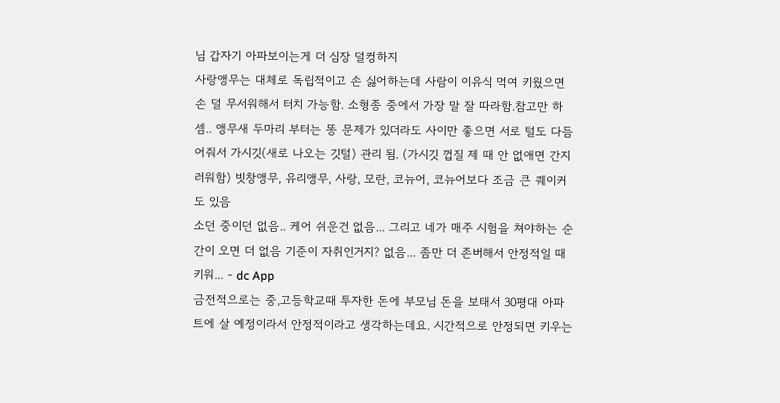님 갑자기 아파보이는게 더 심장 덜컹하지
사랑앵무는 대체로 독립적이고 손 싫어하는데 사람이 이유식 먹여 키웠으면 손 덜 무서워해서 터치 가능함. 소형종 중에서 가장 말 잘 따라함.참고만 하셈.. 앵무새 두마리 부터는 똥 문제가 있더라도 사이만 좋으면 서로 털도 다듬어줘서 가시깃(새로 나오는 깃털) 관리 됨. (가시깃 껍질 제 때 안 없애면 간지러워함) 빗창앵무, 유리앵무, 사랑, 모란, 코뉴어, 코뉴어보다 조금 큰 퀘이커도 있음
소던 중이던 없음.. 케어 쉬운건 없음... 그리고 네가 매주 시험을 쳐야하는 순간이 오면 더 없음 기준이 자취인거지? 없음... 좀만 더 존버해서 안정적일 때 키워... - dc App
금전적으로는 중,고등학교때 투자한 돈에 부모님 돈을 보태서 30평대 아파트에 살 예정이라서 안정적이라고 생각하는데요. 시간적으로 안정되면 키우는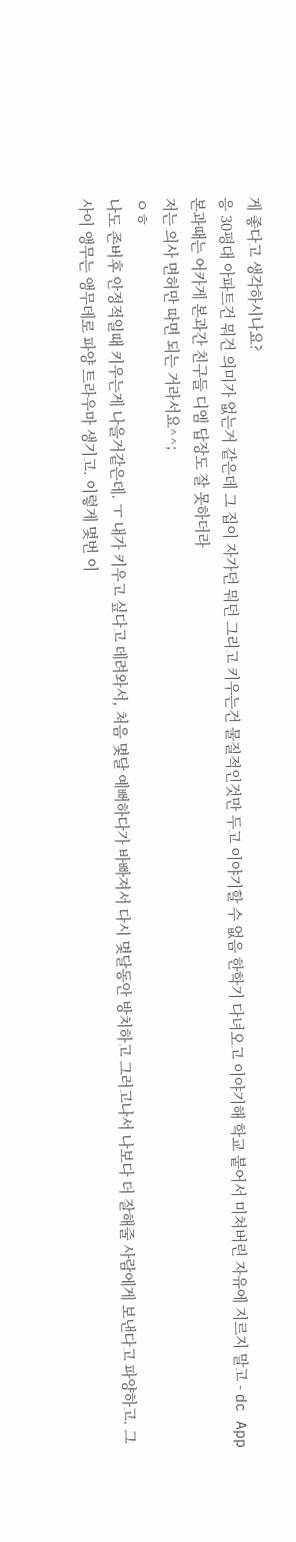게 좋다고 생각하시나요?
응 30평대 아파트건 뭐건 의미가 없는거 같은데 그 집이 자가던 뭐던 그리고 키우는건 물질적인것만 두고 이야기할 수 없음 한학기 다녀오고 이야기해 학교 붙어서 미쳐버린 자유에 지르지 말고 - dc App
본과때는 어카게 본과간 친구들 디엠 답장도 잘 못하더라
저는 의사 면허만 따면 되는 거라서요^^;
ㅇㅎ
나도 존버후 안정적일때 키우는게 나을거같은데. ㅜ 내가 키우고 싶다고 데려와서, 처음 몇달 예뻐하다가 바빠져서 다시 몇달동안 방치하고 그러고나서 나보다 더 잘해줄 사람에게 보낸다고 파양하고. 그 사이 앵무는 앵무데로 파양 트라우마 생기고. 이렇게 몇번 이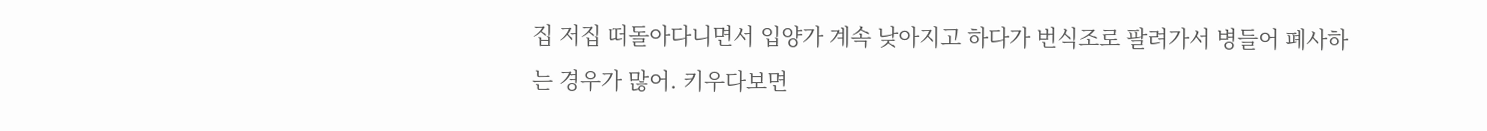집 저집 떠돌아다니면서 입양가 계속 낮아지고 하다가 번식조로 팔려가서 병들어 폐사하는 경우가 많어. 키우다보면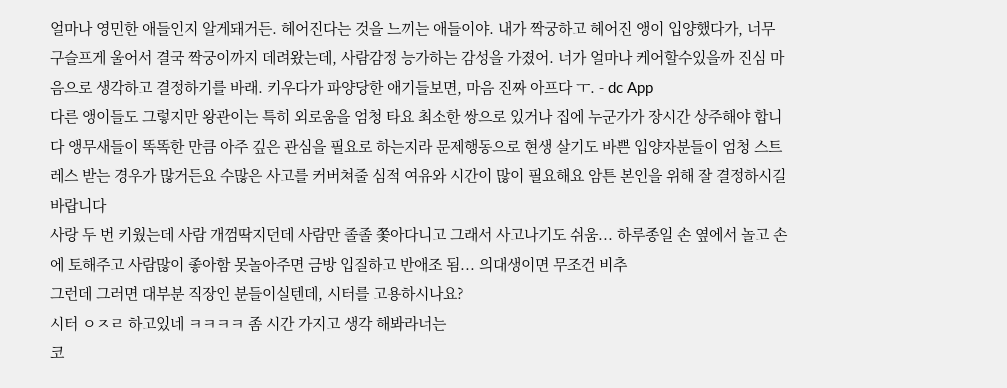얼마나 영민한 애들인지 알게돼거든. 헤어진다는 것을 느끼는 애들이야. 내가 짝궁하고 헤어진 앵이 입양했다가, 너무 구슬프게 울어서 결국 짝궁이까지 데려왔는데, 사람감정 능가하는 감성을 가졌어. 너가 얼마나 케어할수있을까 진심 마음으로 생각하고 결정하기를 바래. 키우다가 파양당한 애기들보면, 마음 진짜 아프다 ㅜ. - dc App
다른 앵이들도 그렇지만 왕관이는 특히 외로움을 엄청 타요 최소한 쌍으로 있거나 집에 누군가가 장시간 상주해야 합니다 앵무새들이 똑똑한 만큼 아주 깊은 관심을 필요로 하는지라 문제행동으로 현생 살기도 바쁜 입양자분들이 엄청 스트레스 받는 경우가 많거든요 수많은 사고를 커버쳐줄 심적 여유와 시간이 많이 필요해요 암튼 본인을 위해 잘 결정하시길 바랍니다
사랑 두 번 키웠는데 사람 개껌딱지던데 사람만 졸졸 쫓아다니고 그래서 사고나기도 쉬움... 하루종일 손 옆에서 놀고 손에 토해주고 사람많이 좋아함 못놀아주면 금방 입질하고 반애조 됨... 의대생이면 무조건 비추
그런데 그러면 대부분 직장인 분들이실텐데, 시터를 고용하시나요?
시터 ㅇㅈㄹ 하고있네 ㅋㅋㅋㅋ 좀 시간 가지고 생각 해봐라너는
코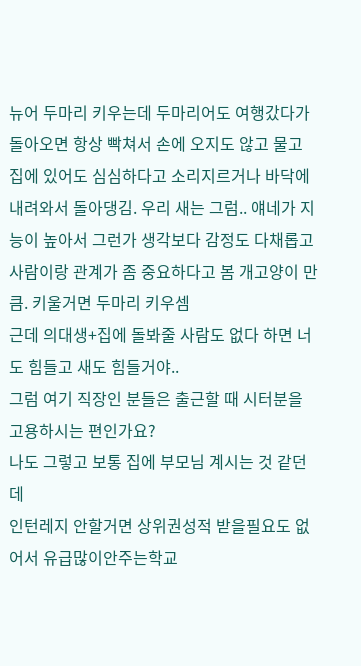뉴어 두마리 키우는데 두마리어도 여행갔다가 돌아오면 항상 빡쳐서 손에 오지도 않고 물고 집에 있어도 심심하다고 소리지르거나 바닥에 내려와서 돌아댕김. 우리 새는 그럼.. 얘네가 지능이 높아서 그런가 생각보다 감정도 다채롭고 사람이랑 관계가 좀 중요하다고 봄 개고양이 만큼. 키울거면 두마리 키우셈
근데 의대생+집에 돌봐줄 사람도 없다 하면 너도 힘들고 새도 힘들거야..
그럼 여기 직장인 분들은 출근할 때 시터분을 고용하시는 편인가요?
나도 그렇고 보통 집에 부모님 계시는 것 같던데
인턴레지 안할거면 상위권성적 받을필요도 없어서 유급많이안주는학교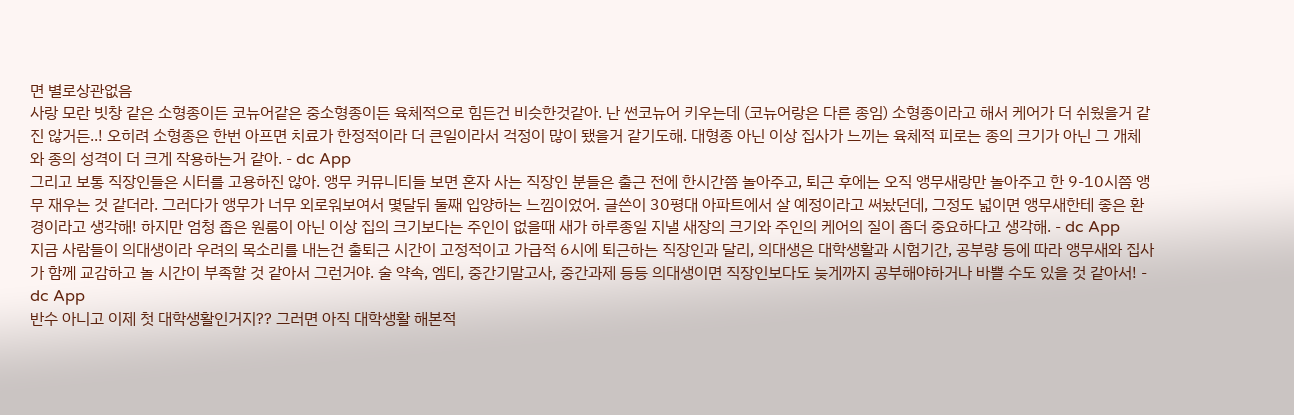면 별로상관없음
사랑 모란 빗창 같은 소형종이든 코뉴어같은 중소형종이든 육체적으로 힘든건 비슷한것같아. 난 썬코뉴어 키우는데 (코뉴어랑은 다른 종임) 소형종이라고 해서 케어가 더 쉬웠을거 같진 않거든..! 오히려 소형종은 한번 아프면 치료가 한정적이라 더 큰일이라서 걱정이 많이 됐을거 같기도해. 대형종 아닌 이상 집사가 느끼는 육체적 피로는 종의 크기가 아닌 그 개체와 종의 성격이 더 크게 작용하는거 같아. - dc App
그리고 보통 직장인들은 시터를 고용하진 않아. 앵무 커뮤니티들 보면 혼자 사는 직장인 분들은 출근 전에 한시간쯤 놀아주고, 퇴근 후에는 오직 앵무새랑만 놀아주고 한 9-10시쯤 앵무 재우는 것 같더라. 그러다가 앵무가 너무 외로워보여서 몇달뒤 둘째 입양하는 느낌이었어. 글쓴이 30평대 아파트에서 살 예정이라고 써놨던데, 그정도 넓이면 앵무새한테 좋은 환경이라고 생각해! 하지만 엄청 좁은 원룸이 아닌 이상 집의 크기보다는 주인이 없을때 새가 하루종일 지낼 새장의 크기와 주인의 케어의 질이 좀더 중요하다고 생각해. - dc App
지금 사람들이 의대생이라 우려의 목소리를 내는건 출퇴근 시간이 고정적이고 가급적 6시에 퇴근하는 직장인과 달리, 의대생은 대학생활과 시험기간, 공부량 등에 따라 앵무새와 집사가 함께 교감하고 놀 시간이 부족할 것 같아서 그런거야. 술 약속, 엠티, 중간기말고사, 중간과제 등등 의대생이면 직장인보다도 늦게까지 공부해야하거나 바쁠 수도 있을 것 같아서! - dc App
반수 아니고 이제 첫 대학생활인거지?? 그러면 아직 대학생활 해본적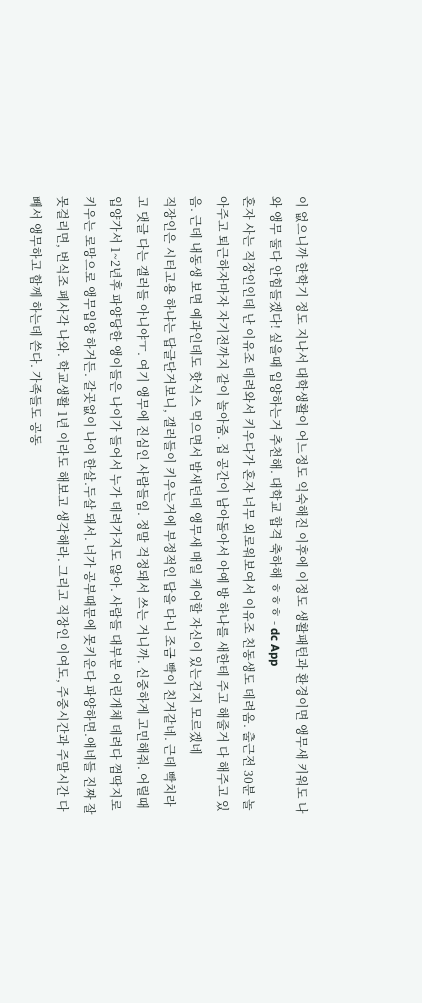이 없으니까 한학기 정도 지나서 대학생활이 어느정도 익숙해진 이후에 이정도 생활패턴과 환경이면 앵무새 키워도 나와 앵무 둘다 안힘들겠다! 싶을때 입양하는거 추천해. 대학교 합격 축하해 ㅎㅎㅎ - dc App
혼자 사는 직장인인데 난 이유조 데려와서 키우다가 혼자 너무 외로워보여서 이유조 친동생도 데려옴. 출근전 30분 놀아주고 퇴근하자마자 자기전까지 같이 놀아줌. 집 공간이 남아돌아서 아예 방 하나를 새한테 주고 해줄거 다 해주고 있음. 근데 내동생 보면 예과인데도 핫식스 먹으면서 밤새던데 앵무새 매일 케어할 자신이 있는건지 모르겠네
직장인은 시터고용 하냐는 답글단거보니, 갤러들이 키우는거에 부정적인 답을 다니 조금 빡이 친거같네. 근데 빡치라고 댓글 다는 갤러들 아니야ㅜ. 여기 앵무에 진심인 사람들임. 정말 걱정돼서 쓰는 거니까. 신중하게 고민해줘. 어릴때 입양가서 1~2년후 파양당한 앵이들은 나이가 들어서 누가 데려가지도 않아. 사람들 대부분 어린개체 데려다 껌딱지로 키우는 로망으로 앵무입양 하거든. 갈곳없이 나이 한살.두살 돼서. 너가 공부때문에 못키운다 파양하면.애네들 진짜 잘못걸리면, 번식조 폐사각 나와. 학교생활 1년 이라도 해보고 생각해라. 그리고 직장인 이여도, 주중시간과 주말시간 다 빼서 앵무하고 함께 하는데 쓴다. 가족들도 공동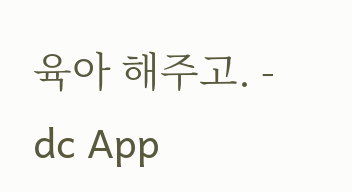육아 해주고. - dc App